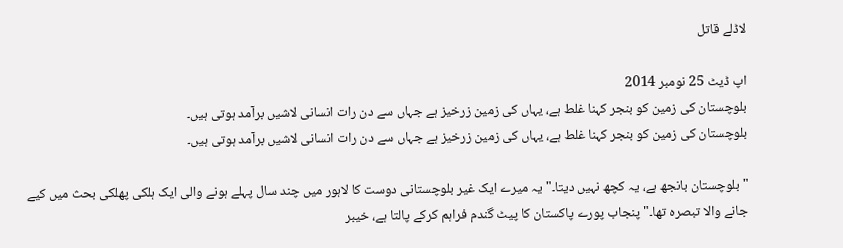لاڈلے قاتل

اپ ڈیٹ 25 نومبر 2014
بلوچستان کی زمین کو بنجر کہنا غلط ہے، یہاں کی زمین زرخیز ہے جہاں سے دن رات انسانی لاشیں برآمد ہوتی ہیں۔
بلوچستان کی زمین کو بنجر کہنا غلط ہے، یہاں کی زمین زرخیز ہے جہاں سے دن رات انسانی لاشیں برآمد ہوتی ہیں۔

"بلوچستان بانجھ ہے، یہ کچھ نہیں دیتا۔" یہ میرے ایک غیر بلوچستانی دوست کا لاہور میں چند سال پہلے ہونے والی ایک ہلکی پھلکی بحث میں کیے جانے والا تبصرہ تھا۔" پنجاب پورے پاکستان کا پیٹ گندم فراہم کرکے پالتا ہے، خیبر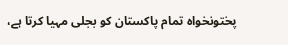پختونخواہ تمام پاکستان کو بجلی مہیا کرتا ہے،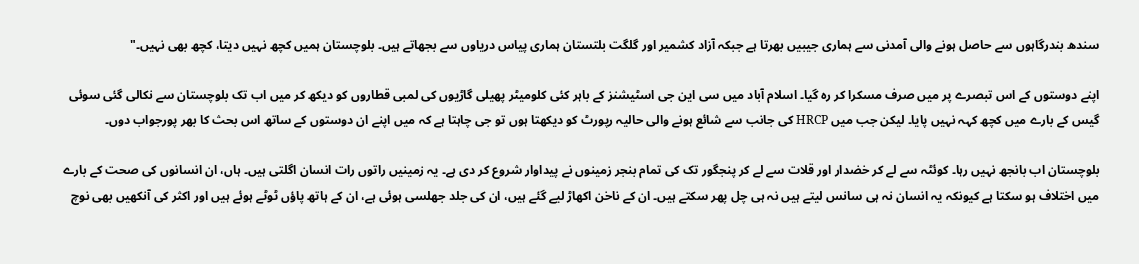سندھ بندرگاہوں سے حاصل ہونے والی آمدنی سے ہماری جیبیں بھرتا ہے جبکہ آزاد کشمیر اور گلگت بلتستان ہماری پیاس دریاوں سے بجھاتے ہیں۔ بلوچستان ہمیں کچھ نہیں دیتا، کچھ بھی نہیں۔"

اپنے دوستوں کے اس تبصرے پر میں صرف مسکرا کر رہ گیا۔ اسلام آباد میں سی این جی اسٹیشنز کے باہر کئی کلومیٹر پھیلی گاڑیوں کی لمبی قطاروں کو دیکھ کر میں اب تک بلوچستان سے نکالی گئی سوئی گیس کے بارے میں کچھ کہہ نہیں پایا۔ لیکن جب میں HRCP کی جانب سے شائع ہونے والی حالیہ رپورٹ کو دیکھتا ہوں تو جی چاہتا ہے کہ میں اپنے ان دوستوں کے ساتھ اس بحث کا بھر پورجواب دوں۔

بلوچستان اب بانجھ نہیں رہا۔ کوئٹہ سے لے کر خضدار اور قلات سے لے کر پنجگور تک کی تمام بنجر زمینوں نے پیداوار شروع کر دی ہے۔ یہ زمینیں راتوں رات انسان اگلتی ہیں۔ ہاں، ان انسانوں کی صحت کے بارے میں اختلاف ہو سکتا ہے کیونکہ یہ انسان نہ ہی سانس لیتے ہیں نہ ہی چل پھر سکتے ہیں۔ ان کے ناخن اکھاڑ لیے گئے ہیں، ان کی جلد جھلسی ہوئی ہے، ان کے ہاتھ پاؤں ٹوٹے ہوئے ہیں اور اکثر کی آنکھیں بھی نوچ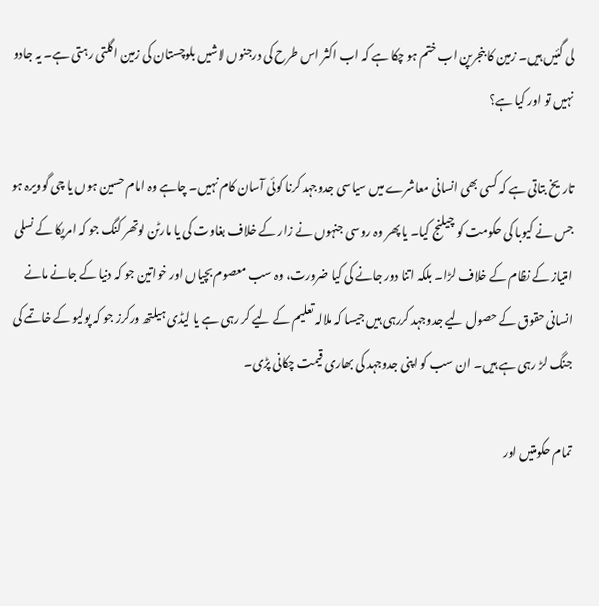لی گئیں ہیں۔ زمین کا بنجرپن اب ختم ہو چکا ہے کہ اب اکثر اس طرح کی درجنوں لاشیں بلوچستان کی زمین اگلتی رہتی ہے۔ یہ جادو نہیں تو اور کیا ہے؟

تاریخ بتاتی ہے کہ کسی بھی انسانی معاشرے میں سیاسی جدوجہد کرنا کوئی آسان کام نہیں۔ چاہے وہ امام حسین ہوں یا چی گوویرہ ہو جس نے کیوبا کی حکومت کو چیلنج کیا۔ یا پھر وہ روسی جنہوں نے زار کے خلاف بغاوت کی یا مارٹن لوتھر کنگ جو کہ امریکا کے نسلی امتیاز کے نظام کے خلاف لڑا۔ بلکہ اتنا دور جانے کی کیا ضرورت، وہ سب معصوم بچیاں اور خواتین جو کہ دنیا کے جانے مانے انسانی حقوق کے حصول لیے جدوجہد کررہی ہیں جیسا کہ ملالہ تعلیم کے لیے کر رہی ہے یا لیڈی ہیلتھ ورکرز جو کہ پولیو کے خاتمے کی جنگ لڑ رہی ہے ہیں۔ ان سب کو اپنی جدوجہد کی بھاری قیمت چکانی پڑی۔

تمام حکومتیں اور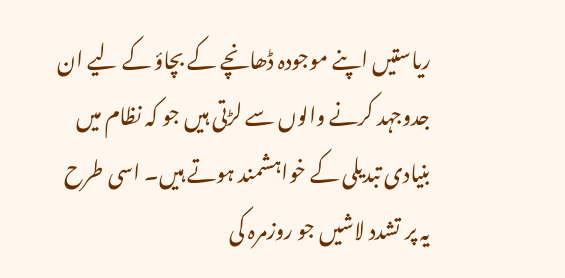ریاستیں اپنے موجودہ ڈھانچے کے بچاؤ کے لیے ان جدوجہد کرنے والوں سے لڑتی ہیں جو کہ نظام میں بنیادی تبدیلی کے خواہشمند ہوتے ہیں۔ اسی طرح یہ پر تشدد لاشیں جو روزمرہ کی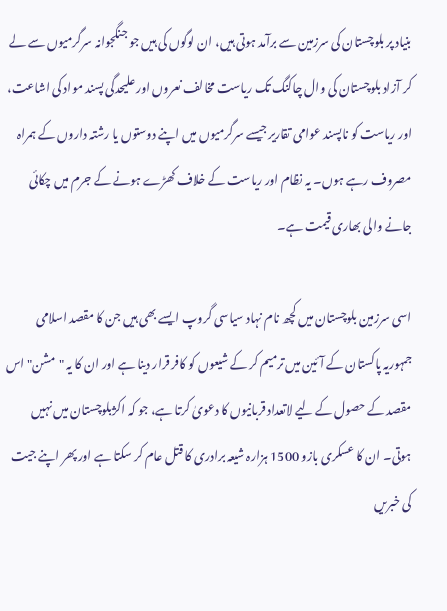بنیاد پر بلوچستان کی سرزمین سے برآمد ہوتی ہیں، ان لوگوں کی ہیں جو جنگجوانہ سرگرمیوں سے لے کر آزاد بلوچستان کی وال چاکنگ تک ریاست مخالف نعروں اور علیحدگی پسند مواد کی اشاعت، اور ریاست کو ناپسند عوامی تقاریر جیسے سرگرمیوں میں اپنے دوستوں یا رشتہ داروں کے ہمراہ مصروف رہے ہوں۔ یہ نظام اور ریاست کے خلاف کھڑے ہونے کے جرم میں چکائی جانے والی بھاری قیمت ہے۔

اسی سرزمین بلوچستان میں کچھ نام نہاد سیاسی گروپ ایسے بھی ہیں جن کا مقصد اسلامی جمہوریہ پاکستان کے آئین میں ترمیم کر کے شیعوں کو کافر قرار دینا ہے اور ان کا یہ "مشن" اس مقصد کے حصول کے لیے لاتعداد قربانیوں کا دعویٰ کرتا ہے، جو کہ اکژبلوچستان میں نہیں ہوتی۔ ان کا عسکری بازو 1500 ہزارہ شیعہ برادری کا قتل عام کر سکتا ہے اور پھر اپنے جیت کی خبریں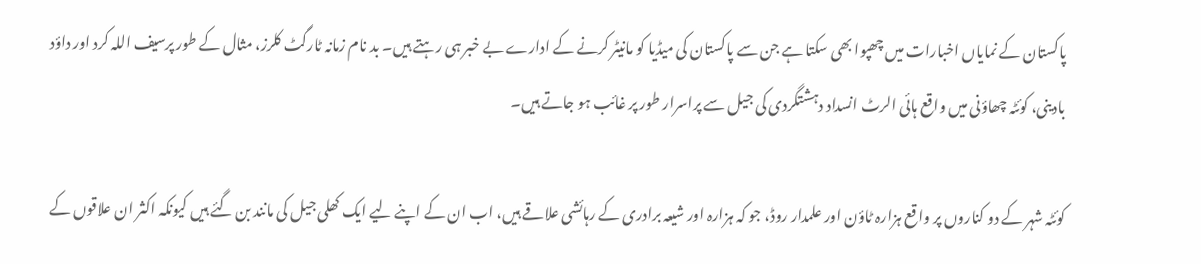پاکستان کے نمایاں اخبارات میں چھپوا بھی سکتا ہے جن سے پاکستان کی میڈیا کو مانیٹر کرنے کے ادارے بے خبر ہی رہتے ہیں۔ بد نام زمانہ ٹارگٹ کلرز، مثال کے طور پرسیف اللہ کرد اور داؤد بادینی، کوئٹہ چھاؤنی میں واقع ہائی الرٹ انسداد دہشتگردی کی جیل سے پراسرار طور پر غائب ہو جاتے ہیں۔

کوئٹہ شہر کے دو کناروں پر واقع ہزارہ ٹاؤن اور علمدار روڈ، جو کہ ہزارہ اور شیعہ برادری کے رہائشی علاقے ہیں، اب ان کے اپنے لیے ایک کھلی جیل کی مانند بن گئے ہیں کیونکہ اکثر ان علاقوں کے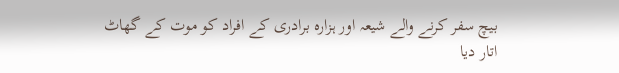بیچ سفر کرنے والے شیعہ اور ہزارہ برادری کے افراد کو موت کے گھاٹ اتار دیا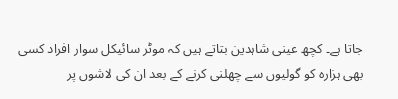جاتا ہے۔ کچھ عینی شاہدین بتاتے ہیں کہ موٹر سائیکل سوار افراد کسی بھی ہزارہ کو گولیوں سے چھلنی کرنے کے بعد ان کی لاشوں پر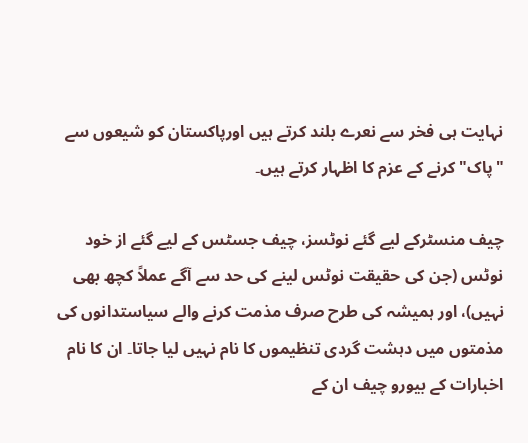نہایت ہی فخر سے نعرے بلند کرتے ہیں اورپاکستان کو شیعوں سے "پاک" کرنے کے عزم کا اظہار کرتے ہیں۔

چیف منسٹرکے لیے گئے نوٹسز، چیف جسٹس کے لیے گئے از خود نوٹس (جن کی حقیقت نوٹس لینے کی حد سے آگے عملاً کچھ بھی نہیں)، اور ہمیشہ کی طرح صرف مذمت کرنے والے سیاستدانوں کی مذمتوں میں دہشت گردی تنظیموں کا نام نہیں لیا جاتا۔ ان کا نام اخبارات کے بیورو چیف ان کے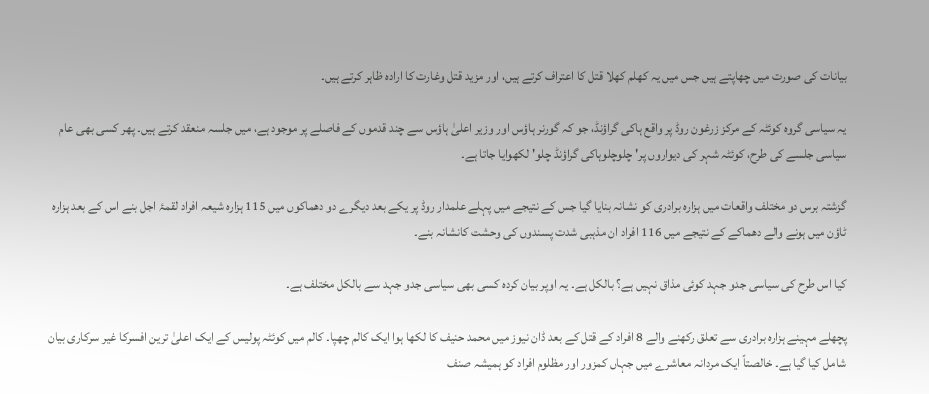بیانات کی صورت میں چھاپتے ہیں جس میں یہ کھلم کھلا قتل کا اعتراف کرتے ہیں، اور مزید قتل وغارت کا ارادہ ظاہر کرتے ہیں۔

یہ سیاسی گروہ کوئٹہ کے مرکز زرغون روڈ پر واقع ہاکی گراؤنڈ، جو کہ گورنر ہاؤس اور وزیر اعلیٰ ہاؤس سے چند قدموں کے فاصلے پر موجود ہے، میں جلسہ منعقد کرتے ہیں۔ پھر کسی بھی عام سیاسی جلسے کی طرح، کوئٹہ شہر کی دیواروں پر' چلوچلوہاکی گراؤنڈ چلو' لکھوایا جاتا ہے۔

گزشتہ برس دو مختلف واقعات میں ہزارہ برادری کو نشانہ بنایا گیا جس کے نتیجے میں پہلے علمدار روڈ پر یکے بعد دیگرے دو دھماکوں میں 115 ہزارہ شیعہ افراد لقمۂ اجل بنے اس کے بعد ہزارہ ٹاؤن میں ہونے والے دھماکے کے نتیجے میں 116 افراد ان مذہبی شدت پسندوں کی وحشت کانشانہ بنے۔

کیا اس طرح کی سیاسی جدو جہد کوئی مذاق نہیں ہے؟ بالکل ہے۔ یہ اوپر بیان کردہ کسی بھی سیاسی جدو جہد سے بالکل مختلف ہے۔

پچھلے مہینے ہزارہ برادری سے تعلق رکھنے والے 8 افراد کے قتل کے بعد ڈان نیوز میں محمد حنیف کا لکھا ہوا ایک کالم چھپا۔ کالم میں کوئٹہ پولیس کے ایک اعلیٰ ترین افسرکا غیر سرکاری بیان شامل کیا گیا ہے۔ خالصتاً ایک مردانہ معاشرے میں جہاں کمزور اور مظلوم افراد کو ہمیشہ صنف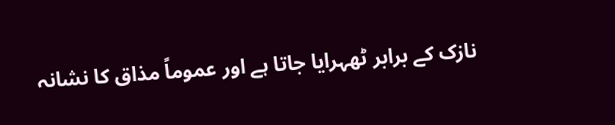نازک کے برابر ٹھہرایا جاتا ہے اور عموماً مذاق کا نشانہ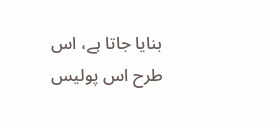بنایا جاتا ہے، اس طرح اس پولیس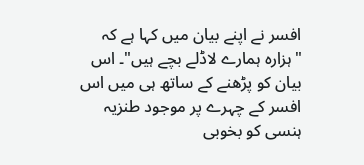افسر نے اپنے بیان میں کہا ہے کہ "ہزارہ ہمارے لاڈلے بچے ہیں"۔ اس بیان کو پڑھنے کے ساتھ ہی میں اس افسر کے چہرے پر موجود طنزیہ ہنسی کو بخوبی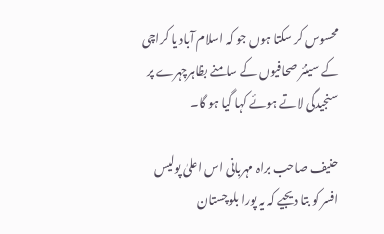محسوس کر سکتا ہوں جو کہ اسلام آباد یا کراچی کے سینئر صحافیوں کے سامنے بظاہرچہرے پر سنجیدگی لاتے ہوئے کہا گیا ہو گا۔

حنیف صاحب براہ مہربانی اس اعلیٰ پولیس افسر کو بتا دیجیے کہ یہ پورا بلوچستان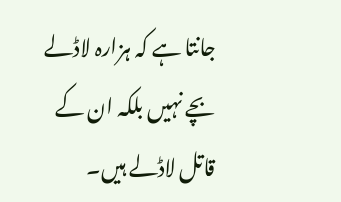جانتا ہے کہ ہزارہ لاڈلے بچے نہیں بلکہ ان کے قاتل لاڈلے ہیں۔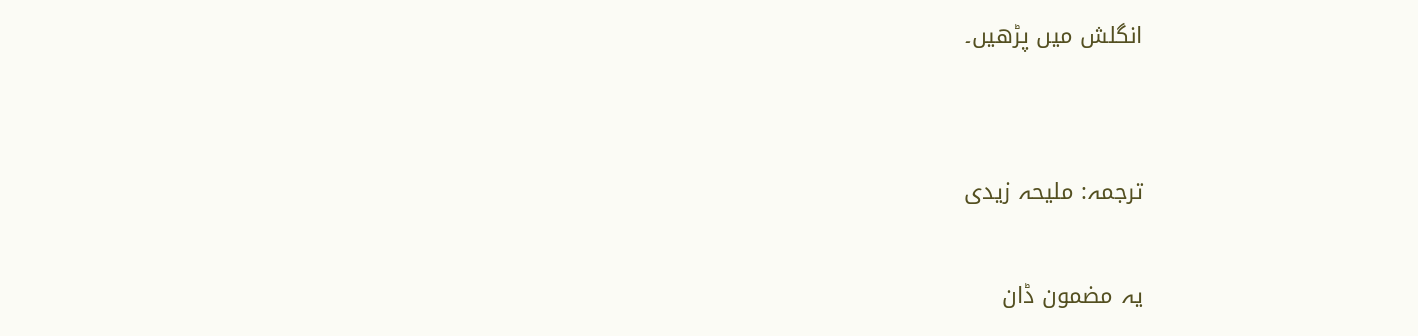انگلش میں پڑھیں۔


ترجمہ: ملیحہ زیدی

یہ مضمون ڈان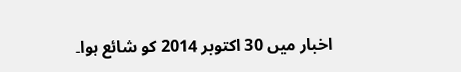اخبار میں 30 اکتوبر 2014 کو شائع ہوا۔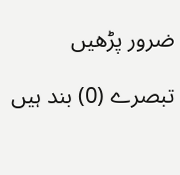ضرور پڑھیں

تبصرے (0) بند ہیں